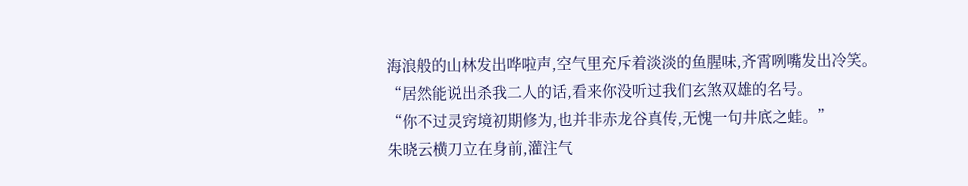海浪般的山林发出哗啦声,空气里充斥着淡淡的鱼腥味,齐霄咧嘴发出冷笑。
“居然能说出杀我二人的话,看来你没听过我们玄煞双雄的名号。
“你不过灵窍境初期修为,也并非赤龙谷真传,无愧一句井底之蛙。”
朱晓云横刀立在身前,灌注气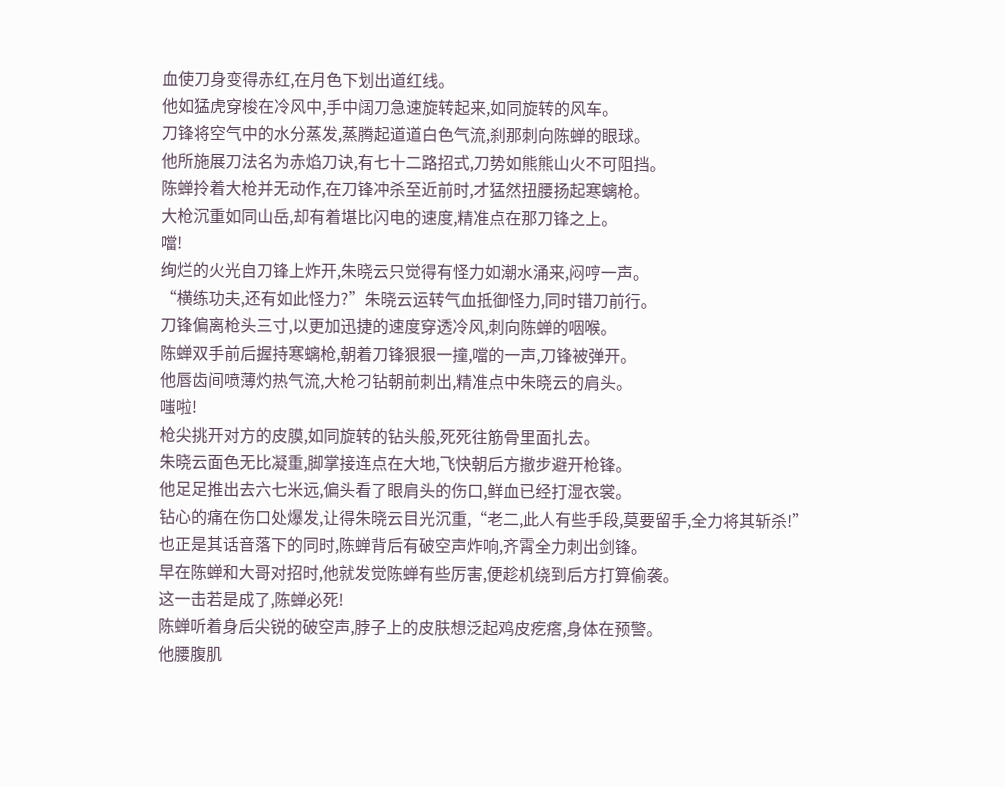血使刀身变得赤红,在月色下划出道红线。
他如猛虎穿梭在冷风中,手中阔刀急速旋转起来,如同旋转的风车。
刀锋将空气中的水分蒸发,蒸腾起道道白色气流,刹那刺向陈蝉的眼球。
他所施展刀法名为赤焰刀诀,有七十二路招式,刀势如熊熊山火不可阻挡。
陈蝉拎着大枪并无动作,在刀锋冲杀至近前时,才猛然扭腰扬起寒螭枪。
大枪沉重如同山岳,却有着堪比闪电的速度,精准点在那刀锋之上。
噹!
绚烂的火光自刀锋上炸开,朱晓云只觉得有怪力如潮水涌来,闷哼一声。
“横练功夫,还有如此怪力?”朱晓云运转气血抵御怪力,同时错刀前行。
刀锋偏离枪头三寸,以更加迅捷的速度穿透冷风,刺向陈蝉的咽喉。
陈蝉双手前后握持寒螭枪,朝着刀锋狠狠一撞,噹的一声,刀锋被弹开。
他唇齿间喷薄灼热气流,大枪刁钻朝前刺出,精准点中朱晓云的肩头。
嗤啦!
枪尖挑开对方的皮膜,如同旋转的钻头般,死死往筋骨里面扎去。
朱晓云面色无比凝重,脚掌接连点在大地,飞快朝后方撤步避开枪锋。
他足足推出去六七米远,偏头看了眼肩头的伤口,鲜血已经打湿衣裳。
钻心的痛在伤口处爆发,让得朱晓云目光沉重,“老二,此人有些手段,莫要留手,全力将其斩杀!”
也正是其话音落下的同时,陈蝉背后有破空声炸响,齐霄全力刺出剑锋。
早在陈蝉和大哥对招时,他就发觉陈蝉有些厉害,便趁机绕到后方打算偷袭。
这一击若是成了,陈蝉必死!
陈蝉听着身后尖锐的破空声,脖子上的皮肤想泛起鸡皮疙瘩,身体在预警。
他腰腹肌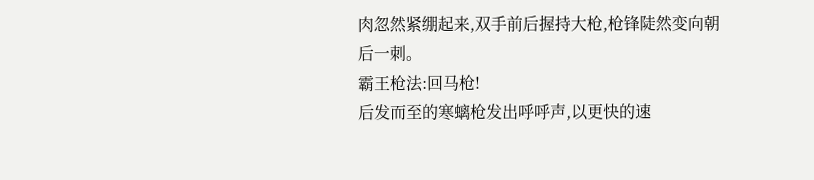肉忽然紧绷起来,双手前后握持大枪,枪锋陡然变向朝后一刺。
霸王枪法:回马枪!
后发而至的寒螭枪发出呼呼声,以更快的速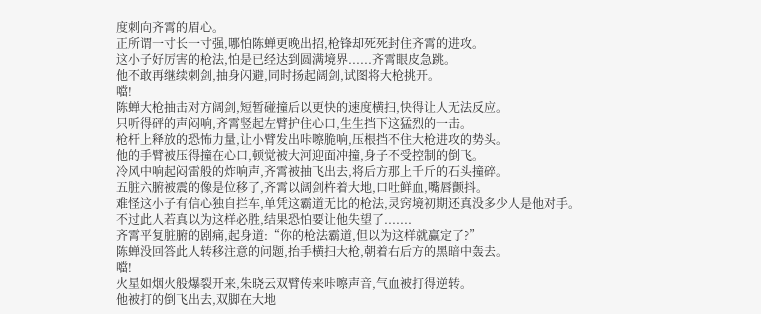度刺向齐霄的眉心。
正所谓一寸长一寸强,哪怕陈蝉更晚出招,枪锋却死死封住齐霄的进攻。
这小子好厉害的枪法,怕是已经达到圆满境界......齐霄眼皮急跳。
他不敢再继续刺剑,抽身闪避,同时扬起阔剑,试图将大枪挑开。
噹!
陈蝉大枪抽击对方阔剑,短暂碰撞后以更快的速度横扫,快得让人无法反应。
只听得砰的声闷响,齐霄竖起左臂护住心口,生生挡下这猛烈的一击。
枪杆上释放的恐怖力量,让小臂发出咔嚓脆响,压根挡不住大枪进攻的势头。
他的手臂被压得撞在心口,顿觉被大河迎面冲撞,身子不受控制的倒飞。
冷风中响起闷雷般的炸响声,齐霄被抽飞出去,将后方那上千斤的石头撞碎。
五脏六腑被震的像是位移了,齐霄以阔剑杵着大地,口吐鲜血,嘴唇颤抖。
难怪这小子有信心独自拦车,单凭这霸道无比的枪法,灵窍境初期还真没多少人是他对手。
不过此人若真以为这样必胜,结果恐怕要让他失望了.......
齐霄平复脏腑的剧痛,起身道:“你的枪法霸道,但以为这样就赢定了?”
陈蝉没回答此人转移注意的问题,抬手横扫大枪,朝着右后方的黑暗中轰去。
噹!
火星如烟火般爆裂开来,朱晓云双臂传来咔嚓声音,气血被打得逆转。
他被打的倒飞出去,双脚在大地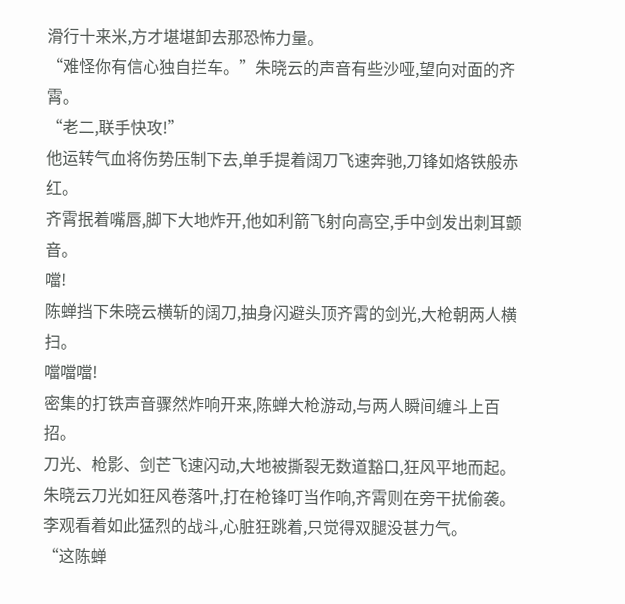滑行十来米,方才堪堪卸去那恐怖力量。
“难怪你有信心独自拦车。”朱晓云的声音有些沙哑,望向对面的齐霄。
“老二,联手快攻!”
他运转气血将伤势压制下去,单手提着阔刀飞速奔驰,刀锋如烙铁般赤红。
齐霄抿着嘴唇,脚下大地炸开,他如利箭飞射向高空,手中剑发出刺耳颤音。
噹!
陈蝉挡下朱晓云横斩的阔刀,抽身闪避头顶齐霄的剑光,大枪朝两人横扫。
噹噹噹!
密集的打铁声音骤然炸响开来,陈蝉大枪游动,与两人瞬间缠斗上百招。
刀光、枪影、剑芒飞速闪动,大地被撕裂无数道豁口,狂风平地而起。
朱晓云刀光如狂风卷落叶,打在枪锋叮当作响,齐霄则在旁干扰偷袭。
李观看着如此猛烈的战斗,心脏狂跳着,只觉得双腿没甚力气。
“这陈蝉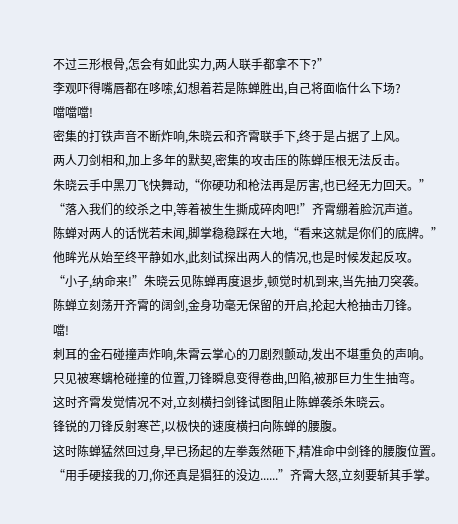不过三形根骨,怎会有如此实力,两人联手都拿不下?”
李观吓得嘴唇都在哆嗦,幻想着若是陈蝉胜出,自己将面临什么下场?
噹噹噹!
密集的打铁声音不断炸响,朱晓云和齐霄联手下,终于是占据了上风。
两人刀剑相和,加上多年的默契,密集的攻击压的陈蝉压根无法反击。
朱晓云手中黑刀飞快舞动,“你硬功和枪法再是厉害,也已经无力回天。”
“落入我们的绞杀之中,等着被生生撕成碎肉吧!”齐霄绷着脸沉声道。
陈蝉对两人的话恍若未闻,脚掌稳稳踩在大地,“看来这就是你们的底牌。”
他眸光从始至终平静如水,此刻试探出两人的情况,也是时候发起反攻。
“小子,纳命来!”朱晓云见陈蝉再度退步,顿觉时机到来,当先抽刀突袭。
陈蝉立刻荡开齐霄的阔剑,金身功毫无保留的开启,抡起大枪抽击刀锋。
噹!
刺耳的金石碰撞声炸响,朱霄云掌心的刀剧烈颤动,发出不堪重负的声响。
只见被寒螭枪碰撞的位置,刀锋瞬息变得卷曲,凹陷,被那巨力生生抽弯。
这时齐霄发觉情况不对,立刻横扫剑锋试图阻止陈蝉袭杀朱晓云。
锋锐的刀锋反射寒芒,以极快的速度横扫向陈蝉的腰腹。
这时陈蝉猛然回过身,早已扬起的左拳轰然砸下,精准命中剑锋的腰腹位置。
“用手硬接我的刀,你还真是猖狂的没边......”齐霄大怒,立刻要斩其手掌。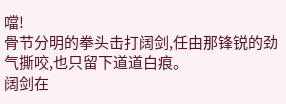噹!
骨节分明的拳头击打阔剑,任由那锋锐的劲气撕咬,也只留下道道白痕。
阔剑在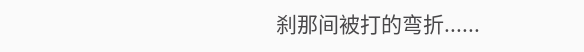刹那间被打的弯折......